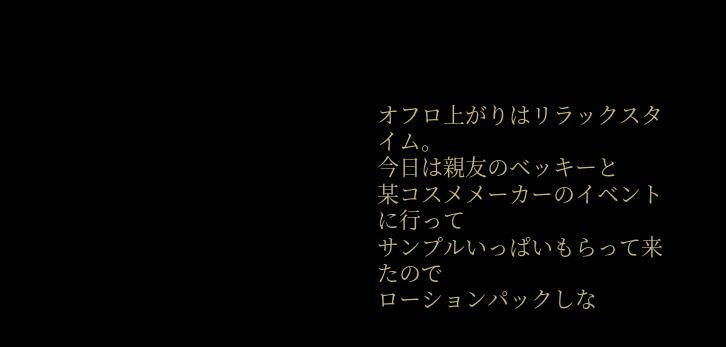オフロ上がりはリラックスタイム。
今日は親友のベッキーと
某コスメメーカーのイベントに行って
サンプルいっぱいもらって来たので
ローションパックしな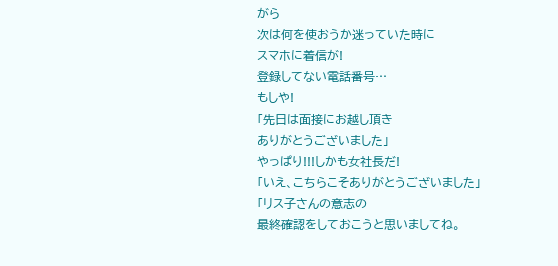がら
次は何を使おうか迷っていた時に
スマホに着信が!
登録してない電話番号…
もしや!
「先日は面接にお越し頂き
ありがとうございました」
やっぱり!!!しかも女社長だ!
「いえ、こちらこそありがとうございました」
「リス子さんの意志の
最終確認をしておこうと思いましてね。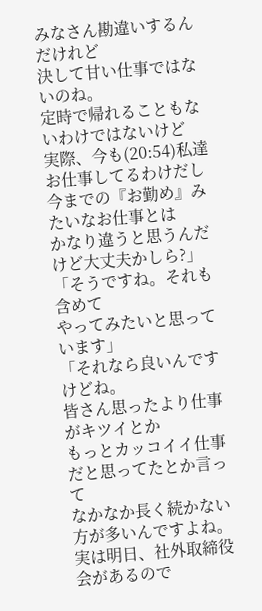みなさん勘違いするんだけれど
決して甘い仕事ではないのね。
定時で帰れることもないわけではないけど
実際、今も(20:54)私達お仕事してるわけだし
今までの『お勤め』みたいなお仕事とは
かなり違うと思うんだけど大丈夫かしら?」
「そうですね。それも含めて
やってみたいと思っています」
「それなら良いんですけどね。
皆さん思ったより仕事がキツイとか
もっとカッコイイ仕事だと思ってたとか言って
なかなか長く続かない方が多いんですよね。
実は明日、社外取締役会があるので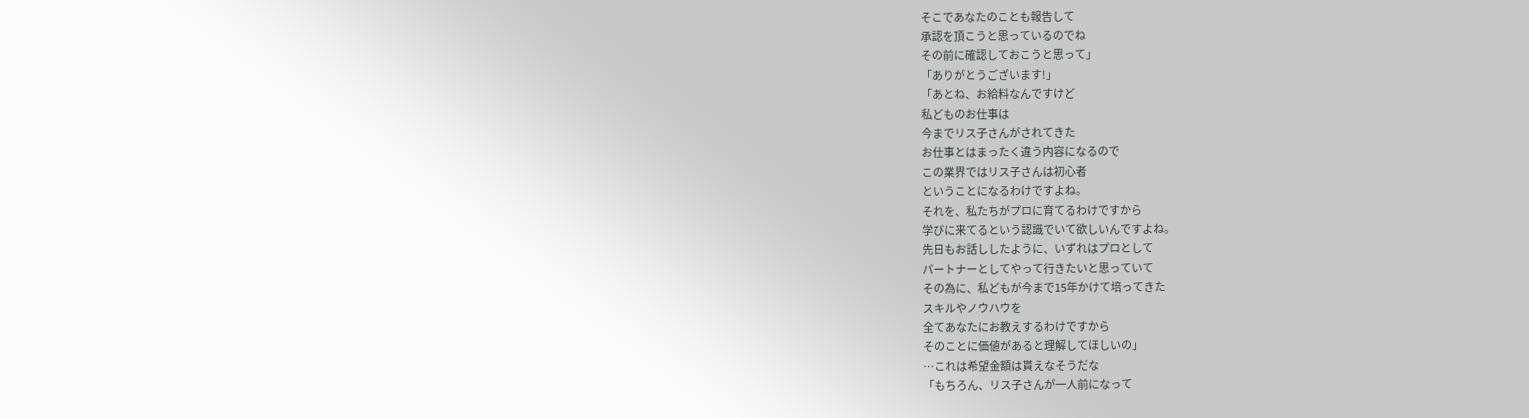そこであなたのことも報告して
承認を頂こうと思っているのでね
その前に確認しておこうと思って」
「ありがとうございます!」
「あとね、お給料なんですけど
私どものお仕事は
今までリス子さんがされてきた
お仕事とはまったく違う内容になるので
この業界ではリス子さんは初心者
ということになるわけですよね。
それを、私たちがプロに育てるわけですから
学びに来てるという認識でいて欲しいんですよね。
先日もお話ししたように、いずれはプロとして
パートナーとしてやって行きたいと思っていて
その為に、私どもが今まで15年かけて培ってきた
スキルやノウハウを
全てあなたにお教えするわけですから
そのことに価値があると理解してほしいの」
…これは希望金額は貰えなそうだな
「もちろん、リス子さんが一人前になって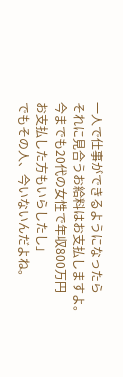一人で仕事ができるようになったら
それに見合うお給料はお支払しますよ。
今までも20代の女性で年収800万円
お支払した方もいらしたし」
でもその人、今いないんだよね。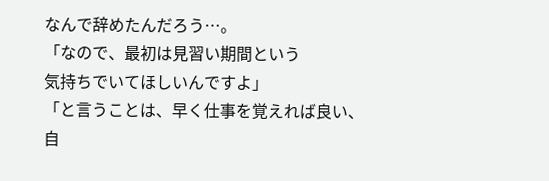なんで辞めたんだろう…。
「なので、最初は見習い期間という
気持ちでいてほしいんですよ」
「と言うことは、早く仕事を覚えれば良い、
自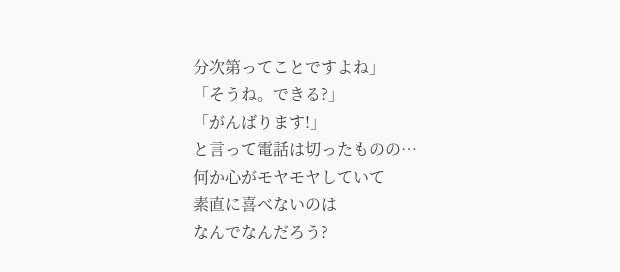分次第ってことですよね」
「そうね。できる?」
「がんばります!」
と言って電話は切ったものの…
何か心がモヤモヤしていて
素直に喜べないのは
なんでなんだろう?